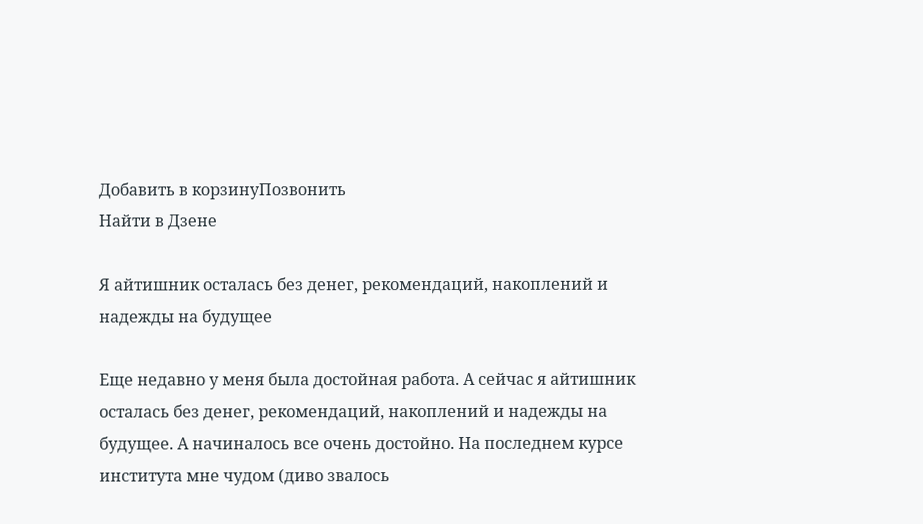Добавить в корзинуПозвонить
Найти в Дзене

Я айтишник осталась без денег, рекомендаций, накоплений и надежды на будущее

Еще недавно у меня была достойная работа. А сейчас я айтишник осталась без денег, рекомендаций, накоплений и надежды на будущее. А начиналось все очень достойно. На последнем курсе института мне чудом (диво звалось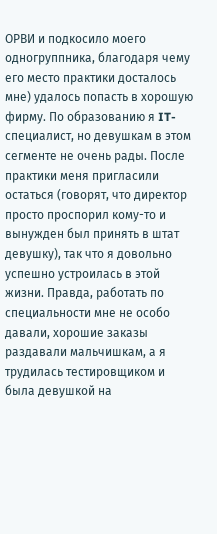ОРВИ и подкосило моего одногруппника, благодаря чему его место практики досталось мне) удалось попасть в хорошую фирму. По образованию я IT-специалист, но девушкам в этом сегменте не очень рады. После практики меня пригласили остаться (говорят, что директор просто проспорил кому-то и вынужден был принять в штат девушку), так что я довольно успешно устроилась в этой жизни. Правда, работать по специальности мне не особо давали, хорошие заказы раздавали мальчишкам, а я трудилась тестировщиком и была девушкой на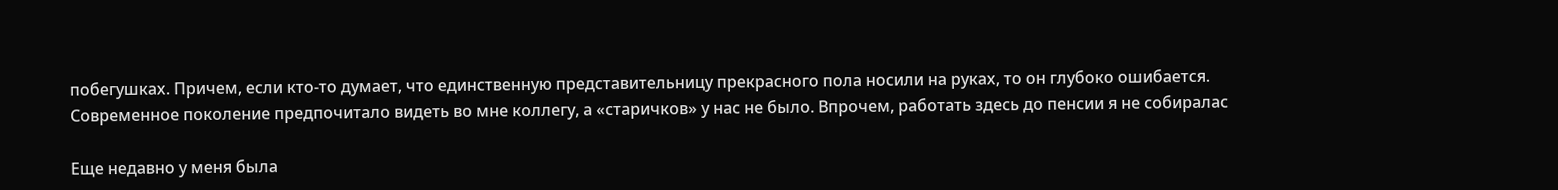побегушках. Причем, если кто-то думает, что единственную представительницу прекрасного пола носили на руках, то он глубоко ошибается. Современное поколение предпочитало видеть во мне коллегу, а «старичков» у нас не было. Впрочем, работать здесь до пенсии я не собиралас

Еще недавно у меня была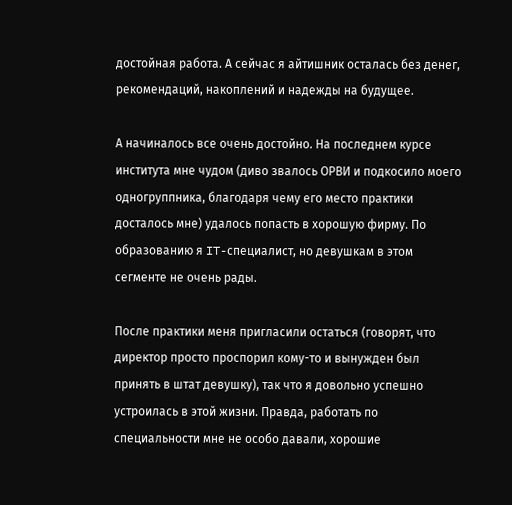достойная работа. А сейчас я айтишник осталась без денег, рекомендаций, накоплений и надежды на будущее.

А начиналось все очень достойно. На последнем курсе института мне чудом (диво звалось ОРВИ и подкосило моего одногруппника, благодаря чему его место практики досталось мне) удалось попасть в хорошую фирму. По образованию я IT-специалист, но девушкам в этом сегменте не очень рады.

После практики меня пригласили остаться (говорят, что директор просто проспорил кому-то и вынужден был принять в штат девушку), так что я довольно успешно устроилась в этой жизни. Правда, работать по специальности мне не особо давали, хорошие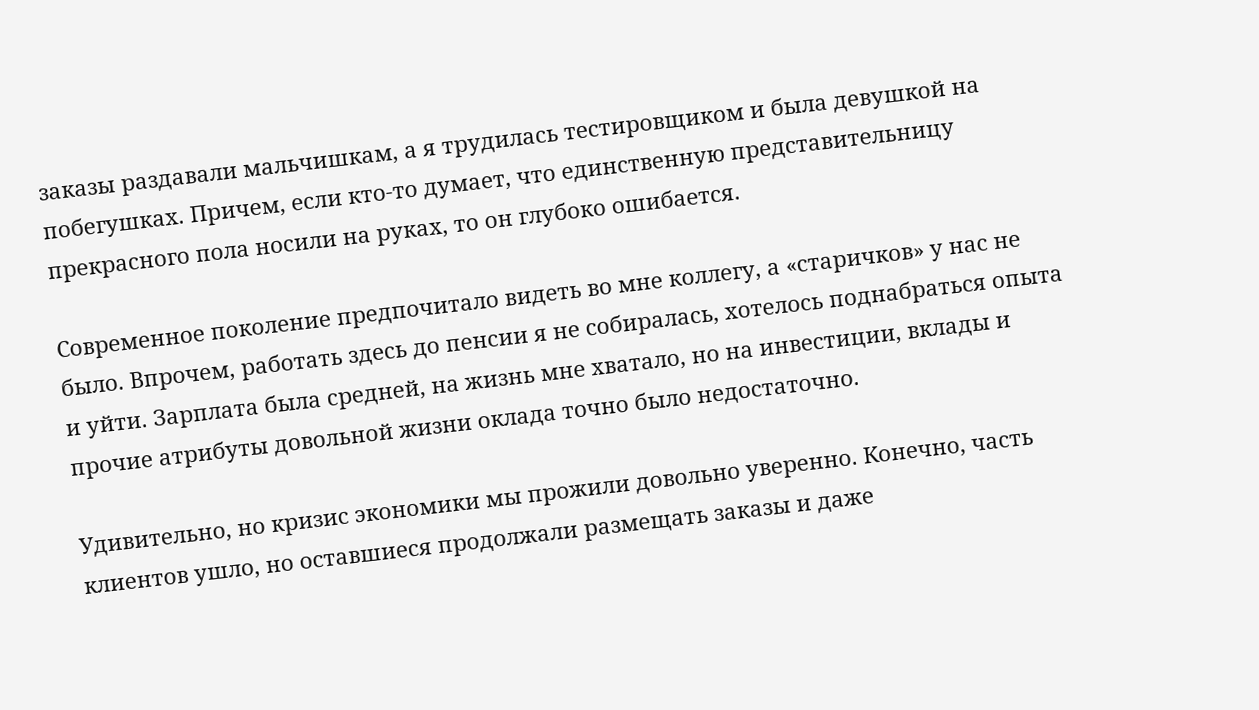заказы раздавали мальчишкам, а я трудилась тестировщиком и была девушкой на побегушках. Причем, если кто-то думает, что единственную представительницу прекрасного пола носили на руках, то он глубоко ошибается.

Современное поколение предпочитало видеть во мне коллегу, а «старичков» у нас не было. Впрочем, работать здесь до пенсии я не собиралась, хотелось поднабраться опыта и уйти. Зарплата была средней, на жизнь мне хватало, но на инвестиции, вклады и прочие атрибуты довольной жизни оклада точно было недостаточно.

Удивительно, но кризис экономики мы прожили довольно уверенно. Конечно, часть клиентов ушло, но оставшиеся продолжали размещать заказы и даже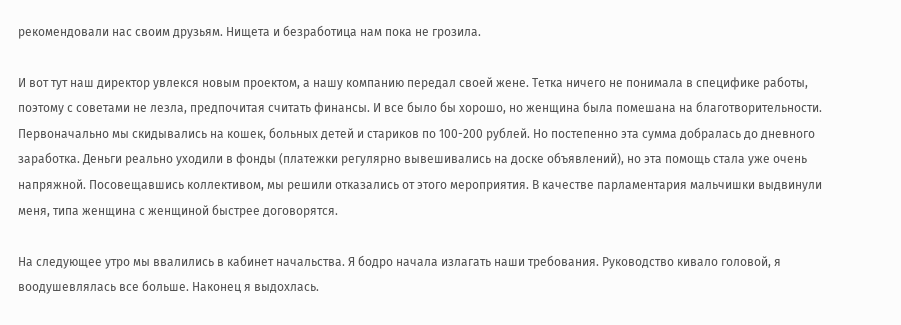рекомендовали нас своим друзьям. Нищета и безработица нам пока не грозила.

И вот тут наш директор увлекся новым проектом, а нашу компанию передал своей жене. Тетка ничего не понимала в специфике работы, поэтому с советами не лезла, предпочитая считать финансы. И все было бы хорошо, но женщина была помешана на благотворительности. Первоначально мы скидывались на кошек, больных детей и стариков по 100-200 рублей. Но постепенно эта сумма добралась до дневного заработка. Деньги реально уходили в фонды (платежки регулярно вывешивались на доске объявлений), но эта помощь стала уже очень напряжной. Посовещавшись коллективом, мы решили отказались от этого мероприятия. В качестве парламентария мальчишки выдвинули меня, типа женщина с женщиной быстрее договорятся.

На следующее утро мы ввалились в кабинет начальства. Я бодро начала излагать наши требования. Руководство кивало головой, я воодушевлялась все больше. Наконец я выдохлась.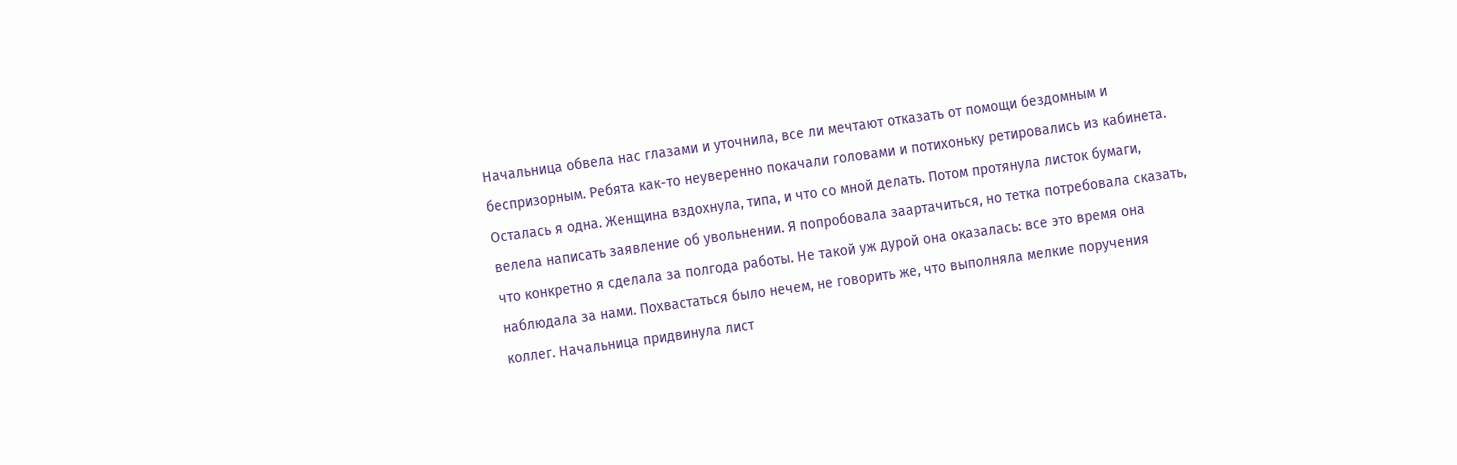Начальница обвела нас глазами и уточнила, все ли мечтают отказать от помощи бездомным и беспризорным. Ребята как-то неуверенно покачали головами и потихоньку ретировались из кабинета. Осталась я одна. Женщина вздохнула, типа, и что со мной делать. Потом протянула листок бумаги, велела написать заявление об увольнении. Я попробовала заартачиться, но тетка потребовала сказать, что конкретно я сделала за полгода работы. Не такой уж дурой она оказалась: все это время она наблюдала за нами. Похвастаться было нечем, не говорить же, что выполняла мелкие поручения коллег. Начальница придвинула лист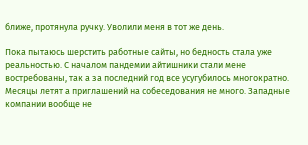ближе, протянула ручку. Уволили меня в тот же день.

Пока пытаюсь шерстить работные сайты, но бедность стала уже реальностью. С началом пандемии айтишники стали мене востребованы, так а за последний год все усугубилось многократно. Месяцы летят а приглашений на собеседования не много. Западные компании вообще не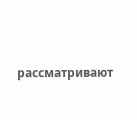рассматривают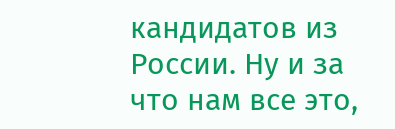кандидатов из России. Ну и за что нам все это,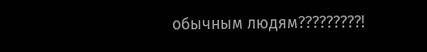обычным людям?????????!